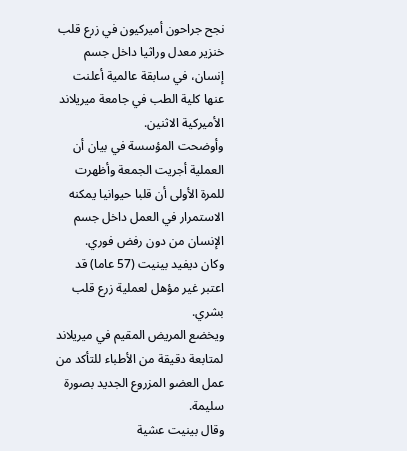نجح جراحون أميركيون في زرع قلب خنزير معدل وراثيا داخل جسم إنسان، في سابقة عالمية أعلنت عنها كلية الطب في جامعة ميريلاند الأميركية الاثنين.
وأوضحت المؤسسة في بيان أن العملية أجريت الجمعة وأظهرت للمرة الأولى أن قلبا حيوانيا يمكنه الاستمرار في العمل داخل جسم الإنسان من دون رفض فوري.
وكان ديفيد بينيت (57 عاما) قد اعتبر غير مؤهل لعملية زرع قلب بشري.
ويخضع المريض المقيم في ميريلاند لمتابعة دقيقة من الأطباء للتأكد من عمل العضو المزروع الجديد بصورة سليمة.
وقال بينيت عشية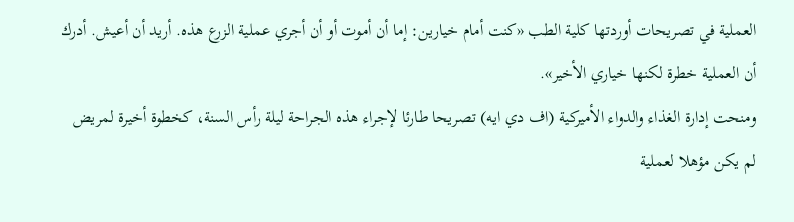العملية في تصريحات أوردتها كلية الطب «كنت أمام خيارين: إما أن أموت أو أن أجري عملية الزرع هذه. أريد أن أعيش. أدرك أن العملية خطرة لكنها خياري الأخير».
ومنحت إدارة الغذاء والدواء الأميركية (اف دي ايه) تصريحا طارئا لإجراء هذه الجراحة ليلة رأس السنة، كخطوة أخيرة لمريض لم يكن مؤهلا لعملية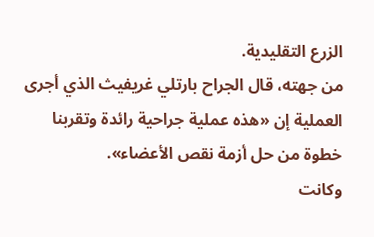الزرع التقليدية.
من جهته، قال الجراح بارتلي غريفيث الذي أجرى العملية إن «هذه عملية جراحية رائدة وتقربنا خطوة من حل أزمة نقص الأعضاء».
وكانت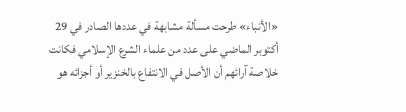«الأنباء» طرحت مسألة مشابهة في عددها الصادر في 29 أكتوبر الماضي على عدد من علماء الشرع الإسلامي فكانت خلاصة آرائهم أن الأصل في الانتفاع بالخنزير أو أجزائه هو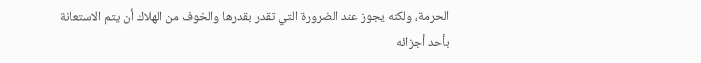الحرمة، ولكنه يجوز عند الضرورة التي تقدر بقدرها والخوف من الهلاك أن يتم الاستعانة بأحد أجزائه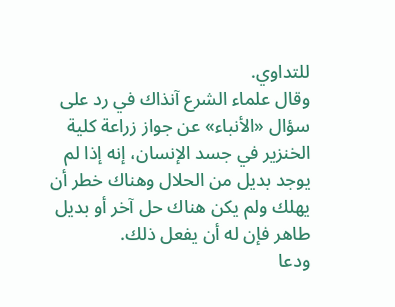للتداوي.
وقال علماء الشرع آنذاك في رد على سؤال «الأنباء» عن جواز زراعة كلية الخنزير في جسد الإنسان، إنه إذا لم يوجد بديل من الحلال وهناك خطر أن يهلك ولم يكن هناك حل آخر أو بديل طاهر فإن له أن يفعل ذلك.
ودعا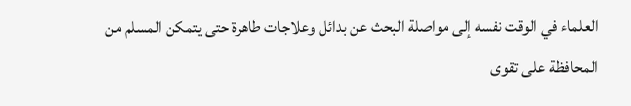العلماء في الوقت نفسه إلى مواصلة البحث عن بدائل وعلاجات طاهرة حتى يتمكن المسلم من المحافظة على تقوى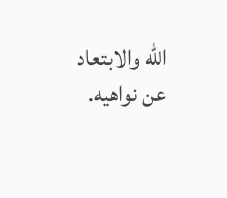الله والابتعاد عن نواهيه.